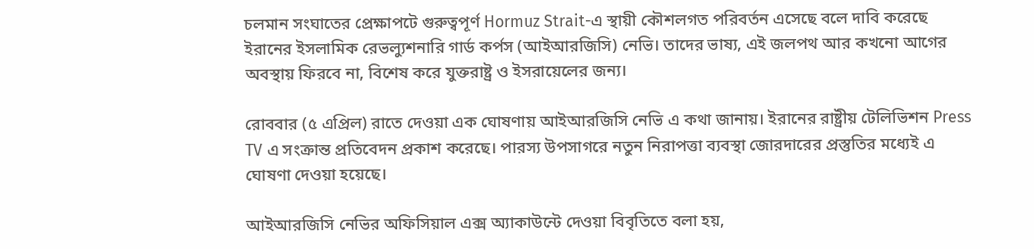চলমান সংঘাতের প্রেক্ষাপটে গুরুত্বপূর্ণ Hormuz Strait-এ স্থায়ী কৌশলগত পরিবর্তন এসেছে বলে দাবি করেছে ইরানের ইসলামিক রেভল্যুশনারি গার্ড কর্পস (আইআরজিসি) নেভি। তাদের ভাষ্য, এই জলপথ আর কখনো আগের অবস্থায় ফিরবে না, বিশেষ করে যুক্তরাষ্ট্র ও ইসরায়েলের জন্য।

রোববার (৫ এপ্রিল) রাতে দেওয়া এক ঘোষণায় আইআরজিসি নেভি এ কথা জানায়। ইরানের রাষ্ট্রীয় টেলিভিশন Press TV এ সংক্রান্ত প্রতিবেদন প্রকাশ করেছে। পারস্য উপসাগরে নতুন নিরাপত্তা ব্যবস্থা জোরদারের প্রস্তুতির মধ্যেই এ ঘোষণা দেওয়া হয়েছে।

আইআরজিসি নেভির অফিসিয়াল এক্স অ্যাকাউন্টে দেওয়া বিবৃতিতে বলা হয়,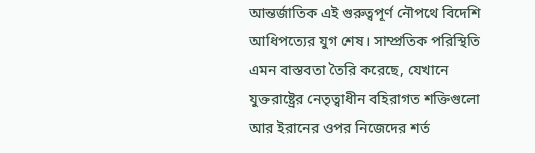আন্তর্জাতিক এই গুরুত্বপূর্ণ নৌপথে বিদেশি আধিপত্যের যুগ শেষ। সাম্প্রতিক পরিস্থিতি এমন বাস্তবতা তৈরি করেছে, যেখানে যুক্তরাষ্ট্রের নেতৃত্বাধীন বহিরাগত শক্তিগুলো আর ইরানের ওপর নিজেদের শর্ত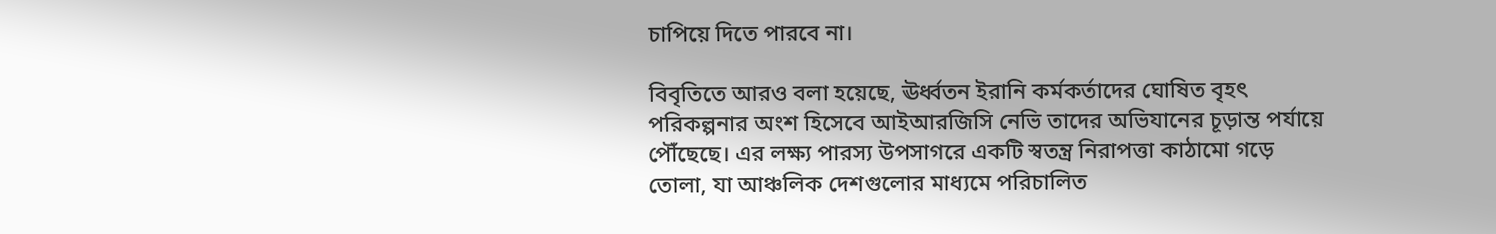চাপিয়ে দিতে পারবে না।

বিবৃতিতে আরও বলা হয়েছে, ঊর্ধ্বতন ইরানি কর্মকর্তাদের ঘোষিত বৃহৎ পরিকল্পনার অংশ হিসেবে আইআরজিসি নেভি তাদের অভিযানের চূড়ান্ত পর্যায়ে পৌঁছেছে। এর লক্ষ্য পারস্য উপসাগরে একটি স্বতন্ত্র নিরাপত্তা কাঠামো গড়ে তোলা, যা আঞ্চলিক দেশগুলোর মাধ্যমে পরিচালিত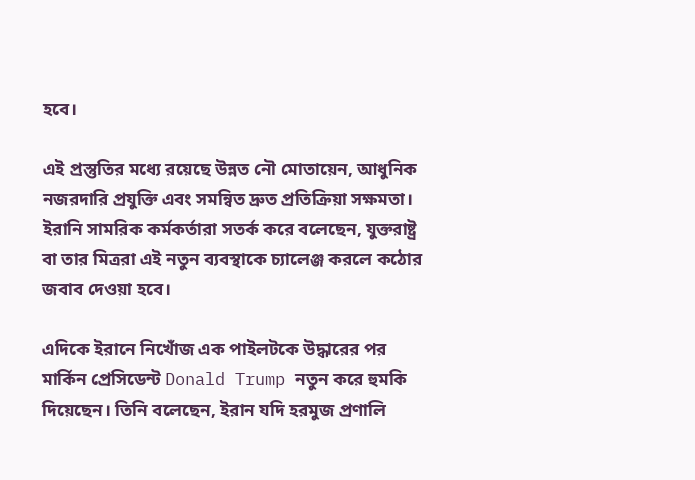হবে।

এই প্রস্তুতির মধ্যে রয়েছে উন্নত নৌ মোতায়েন, আধুনিক নজরদারি প্রযুক্তি এবং সমন্বিত দ্রুত প্রতিক্রিয়া সক্ষমতা। ইরানি সামরিক কর্মকর্তারা সতর্ক করে বলেছেন, যুক্তরাষ্ট্র বা তার মিত্ররা এই নতুন ব্যবস্থাকে চ্যালেঞ্জ করলে কঠোর জবাব দেওয়া হবে।

এদিকে ইরানে নিখোঁজ এক পাইলটকে উদ্ধারের পর মার্কিন প্রেসিডেন্ট Donald Trump নতুন করে হুমকি দিয়েছেন। তিনি বলেছেন, ইরান যদি হরমুজ প্রণালি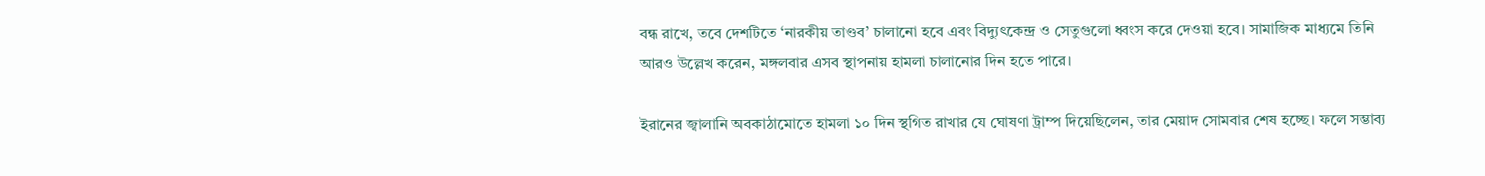বন্ধ রাখে, তবে দেশটিতে ‘নারকীয় তাণ্ডব’ চালানো হবে এবং বিদ্যুৎকেন্দ্র ও সেতুগুলো ধ্বংস করে দেওয়া হবে। সামাজিক মাধ্যমে তিনি আরও উল্লেখ করেন, মঙ্গলবার এসব স্থাপনায় হামলা চালানোর দিন হতে পারে।

ইরানের জ্বালানি অবকাঠামোতে হামলা ১০ দিন স্থগিত রাখার যে ঘোষণা ট্রাম্প দিয়েছিলেন, তার মেয়াদ সোমবার শেষ হচ্ছে। ফলে সম্ভাব্য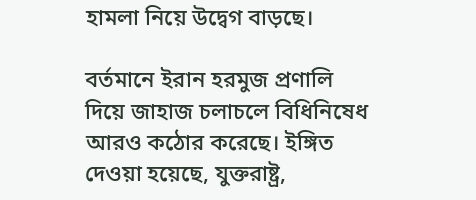হামলা নিয়ে উদ্বেগ বাড়ছে।

বর্তমানে ইরান হরমুজ প্রণালি দিয়ে জাহাজ চলাচলে বিধিনিষেধ আরও কঠোর করেছে। ইঙ্গিত দেওয়া হয়েছে, যুক্তরাষ্ট্র,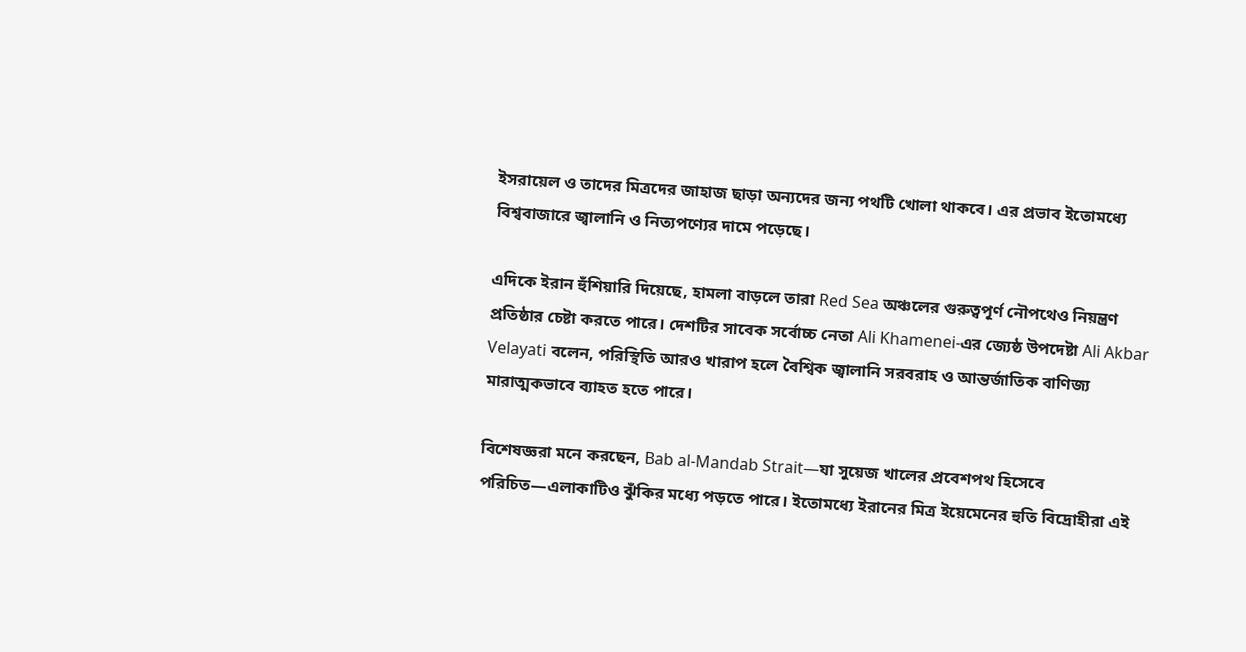ইসরায়েল ও তাদের মিত্রদের জাহাজ ছাড়া অন্যদের জন্য পথটি খোলা থাকবে। এর প্রভাব ইতোমধ্যে বিশ্ববাজারে জ্বালানি ও নিত্যপণ্যের দামে পড়েছে।

এদিকে ইরান হুঁশিয়ারি দিয়েছে, হামলা বাড়লে তারা Red Sea অঞ্চলের গুরুত্বপূর্ণ নৌপথেও নিয়ন্ত্রণ প্রতিষ্ঠার চেষ্টা করতে পারে। দেশটির সাবেক সর্বোচ্চ নেতা Ali Khamenei-এর জ্যেষ্ঠ উপদেষ্টা Ali Akbar Velayati বলেন, পরিস্থিতি আরও খারাপ হলে বৈশ্বিক জ্বালানি সরবরাহ ও আন্তর্জাতিক বাণিজ্য মারাত্মকভাবে ব্যাহত হতে পারে।

বিশেষজ্ঞরা মনে করছেন, Bab al-Mandab Strait—যা সুয়েজ খালের প্রবেশপথ হিসেবে পরিচিত—এলাকাটিও ঝুঁকির মধ্যে পড়তে পারে। ইতোমধ্যে ইরানের মিত্র ইয়েমেনের হুতি বিদ্রোহীরা এই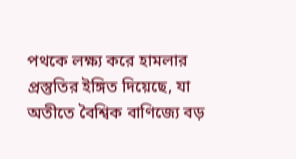পথকে লক্ষ্য করে হামলার প্রস্তুতির ইঙ্গিত দিয়েছে, যা অতীতে বৈশ্বিক বাণিজ্যে বড়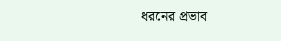ধরনের প্রভাব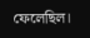ফেলেছিল।